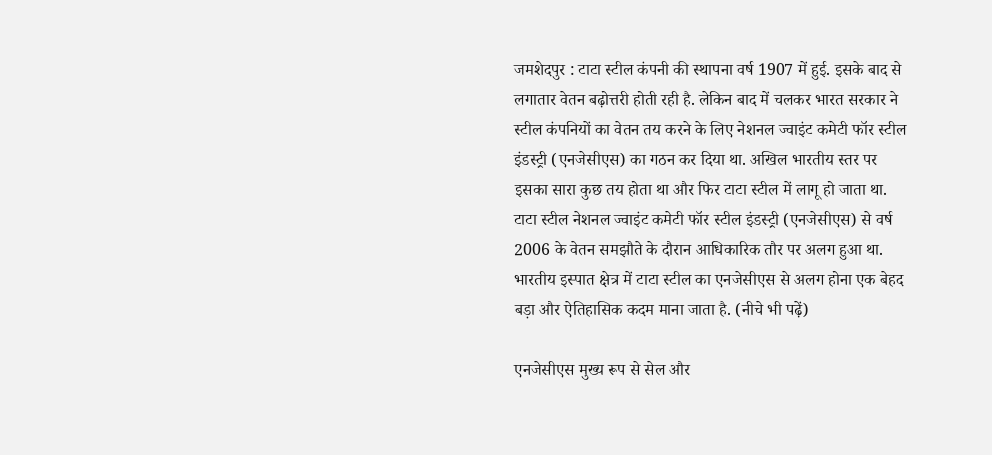जमशेदपुर : टाटा स्टील कंपनी की स्थापना वर्ष 1907 में हुई. इसके बाद से लगातार वेतन बढ़ोत्तरी होती रही है. लेकिन बाद में चलकर भारत सरकार ने स्टील कंपनियों का वेतन तय करने के लिए नेशनल ज्वाइंट कमेटी फॉर स्टील इंडस्ट्री (एनजेसीएस) का गठन कर दिया था. अखिल भारतीय स्तर पर इसका सारा कुछ तय होता था और फिर टाटा स्टील में लागू हो जाता था. टाटा स्टील नेशनल ज्वाइंट कमेटी फॉर स्टील इंडस्ट्री (एनजेसीएस) से वर्ष 2006 के वेतन समझौते के दौरान आधिकारिक तौर पर अलग हुआ था. भारतीय इस्पात क्षेत्र में टाटा स्टील का एनजेसीएस से अलग होना एक बेहद बड़ा और ऐतिहासिक कदम माना जाता है. (नीचे भी पढ़ें)

एनजेसीएस मुख्य रूप से सेल और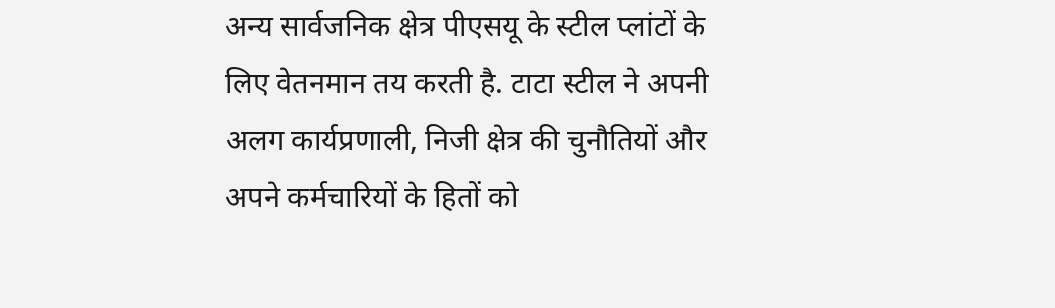अन्य सार्वजनिक क्षेत्र पीएसयू के स्टील प्लांटों के लिए वेतनमान तय करती है. टाटा स्टील ने अपनी अलग कार्यप्रणाली, निजी क्षेत्र की चुनौतियों और अपने कर्मचारियों के हितों को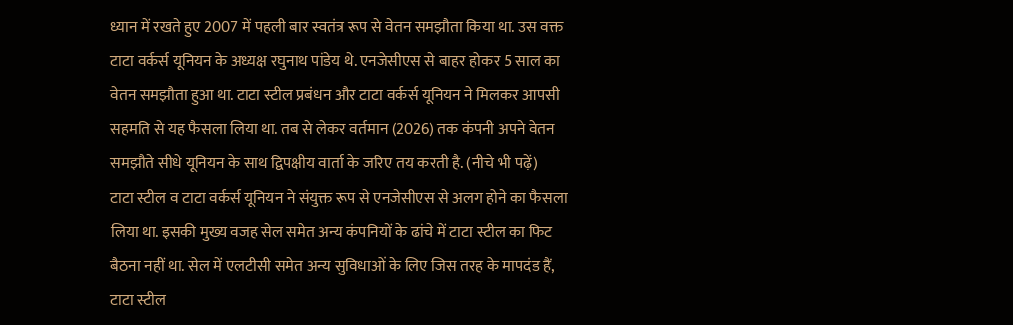ध्यान में रखते हुए 2007 में पहली बार स्वतंत्र रूप से वेतन समझौता किया था. उस वक्त टाटा वर्कर्स यूनियन के अध्यक्ष रघुनाथ पांडेय थे. एनजेसीएस से बाहर होकर 5 साल का वेतन समझौता हुआ था. टाटा स्टील प्रबंधन और टाटा वर्कर्स यूनियन ने मिलकर आपसी सहमति से यह फैसला लिया था. तब से लेकर वर्तमान (2026) तक कंपनी अपने वेतन समझौते सीधे यूनियन के साथ द्विपक्षीय वार्ता के जरिए तय करती है. (नीचे भी पढ़ें)
टाटा स्टील व टाटा वर्कर्स यूनियन ने संयुक्त रूप से एनजेसीएस से अलग होने का फैसला लिया था. इसकी मुख्य वजह सेल समेत अन्य कंपनियों के ढांचे में टाटा स्टील का फिट बैठना नहीं था. सेल में एलटीसी समेत अन्य सुविधाओं के लिए जिस तरह के मापदंड हैं, टाटा स्टील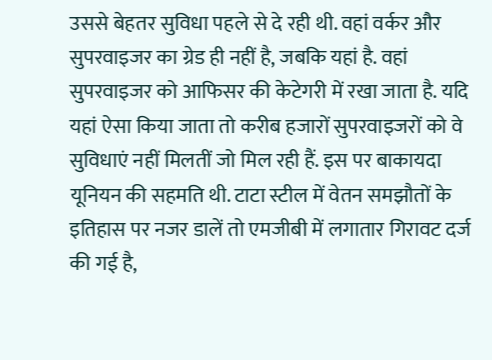उससे बेहतर सुविधा पहले से दे रही थी. वहां वर्कर और सुपरवाइजर का ग्रेड ही नहीं है, जबकि यहां है. वहां सुपरवाइजर को आफिसर की केटेगरी में रखा जाता है. यदि यहां ऐसा किया जाता तो करीब हजारों सुपरवाइजरों को वे सुविधाएं नहीं मिलतीं जो मिल रही हैं. इस पर बाकायदा यूनियन की सहमति थी. टाटा स्टील में वेतन समझौतों के इतिहास पर नजर डालें तो एमजीबी में लगातार गिरावट दर्ज की गई है,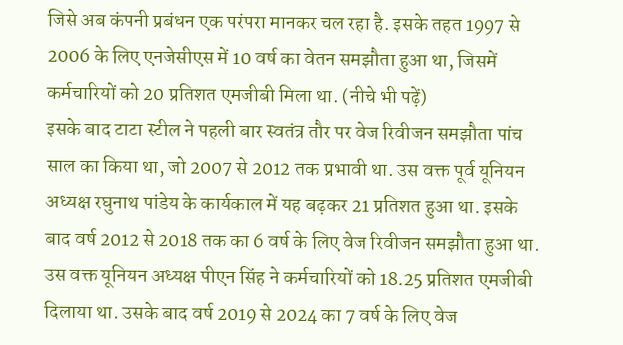जिसे अब कंपनी प्रबंधन एक परंपरा मानकर चल रहा है. इसके तहत 1997 से 2006 के लिए एनजेसीएस में 10 वर्ष का वेतन समझौता हुआ था, जिसमें कर्मचारियों को 20 प्रतिशत एमजीबी मिला था. (नीचे भी पढ़ें)
इसके बाद टाटा स्टील ने पहली बार स्वतंत्र तौर पर वेज रिवीजन समझौता पांच साल का किया था, जो 2007 से 2012 तक प्रभावी था. उस वक्त पूर्व यूनियन अध्यक्ष रघुनाथ पांडेय के कार्यकाल में यह बढ़कर 21 प्रतिशत हुआ था. इसके बाद वर्ष 2012 से 2018 तक का 6 वर्ष के लिए वेज रिवीजन समझौता हुआ था. उस वक्त यूनियन अध्यक्ष पीएन सिंह ने कर्मचारियों को 18.25 प्रतिशत एमजीबी दिलाया था. उसके बाद वर्ष 2019 से 2024 का 7 वर्ष के लिए वेज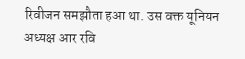रिवीजन समझौता हआ था. उस वक्त यूनियन अध्यक्ष आर रवि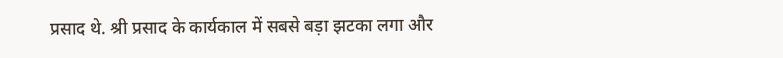प्रसाद थे. श्री प्रसाद के कार्यकाल में सबसे बड़ा झटका लगा और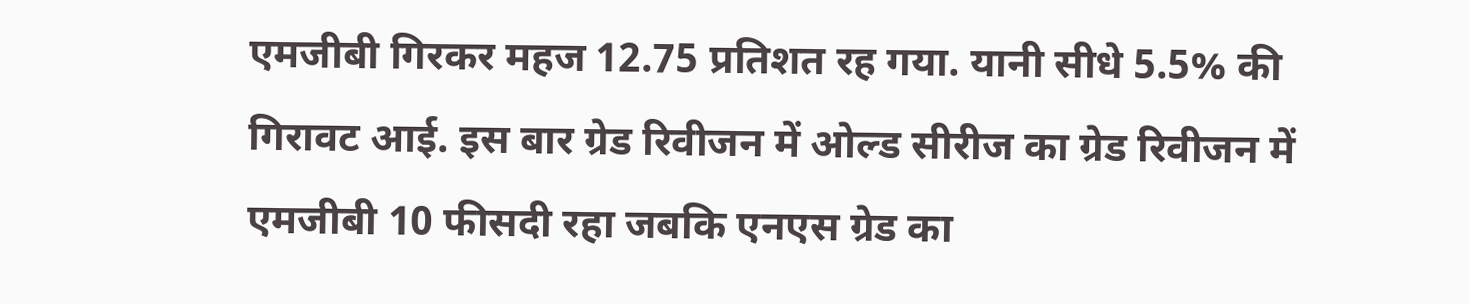एमजीबी गिरकर महज 12.75 प्रतिशत रह गया. यानी सीधे 5.5% की गिरावट आई. इस बार ग्रेड रिवीजन में ओल्ड सीरीज का ग्रेड रिवीजन में एमजीबी 10 फीसदी रहा जबकि एनएस ग्रेड का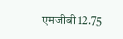एमजीबी 12.75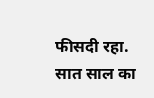फीसदी रहा. सात साल का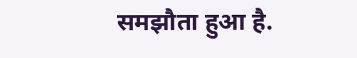समझौता हुआ है.